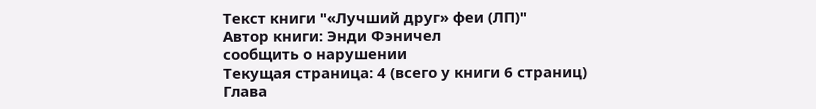Текст книги "«Лучший друг» феи (ЛП)"
Автор книги: Энди Фэничел
сообщить о нарушении
Текущая страница: 4 (всего у книги 6 страниц)
Глава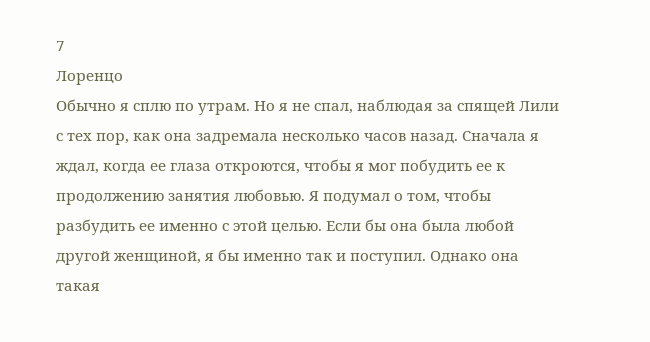7
Лоренцо
Обычно я сплю по утрам. Но я не спал, наблюдая за спящей Лили с тех пор, как она задремала несколько часов назад. Сначала я ждал, когда ее глаза откроются, чтобы я мог побудить ее к продолжению занятия любовью. Я подумал о том, чтобы разбудить ее именно с этой целью. Если бы она была любой другой женщиной, я бы именно так и поступил. Однако она такая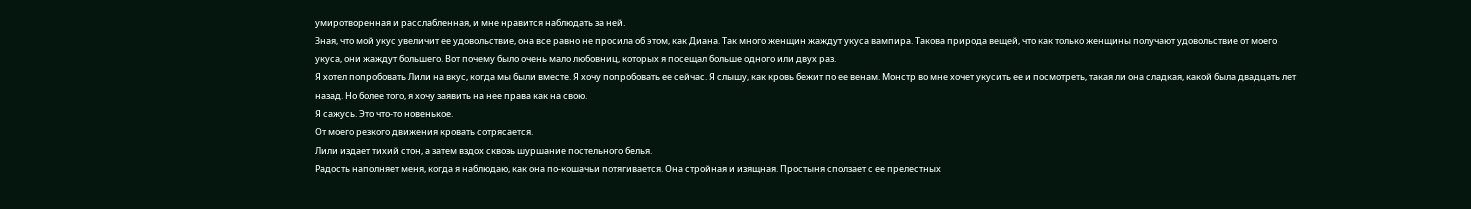умиротворенная и расслабленная, и мне нравится наблюдать за ней.
Зная, что мой укус увеличит ее удовольствие, она все равно не просила об этом, как Диана. Так много женщин жаждут укуса вампира. Такова природа вещей, что как только женщины получают удовольствие от моего укуса, они жаждут большего. Вот почему было очень мало любовниц, которых я посещал больше одного или двух раз.
Я хотел попробовать Лили на вкус, когда мы были вместе. Я хочу попробовать ее сейчас. Я слышу, как кровь бежит по ее венам. Монстр во мне хочет укусить ее и посмотреть, такая ли она сладкая, какой была двадцать лет назад. Но более того, я хочу заявить на нее права как на свою.
Я сажусь. Это что-то новенькое.
От моего резкого движения кровать сотрясается.
Лили издает тихий стон, а затем вздох сквозь шуршание постельного белья.
Радость наполняет меня, когда я наблюдаю, как она по-кошачьи потягивается. Она стройная и изящная. Простыня сползает с ее прелестных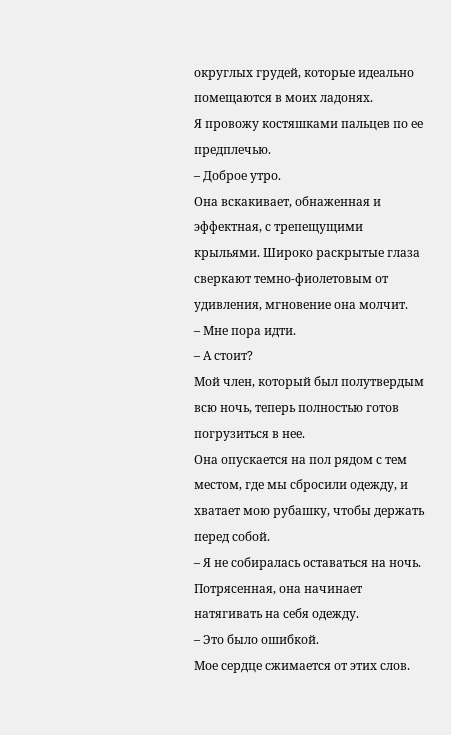округлых грудей, которые идеально помещаются в моих ладонях.
Я провожу костяшками пальцев по ее предплечью.
– Доброе утро.
Она вскакивает, обнаженная и эффектная, с трепещущими крыльями. Широко раскрытые глаза сверкают темно-фиолетовым от удивления, мгновение она молчит.
– Мне пора идти.
– А стоит?
Мой член, который был полутвердым всю ночь, теперь полностью готов погрузиться в нее.
Она опускается на пол рядом с тем местом, где мы сбросили одежду, и хватает мою рубашку, чтобы держать перед собой.
– Я не собиралась оставаться на ночь.
Потрясенная, она начинает натягивать на себя одежду.
– Это было ошибкой.
Мое сердце сжимается от этих слов.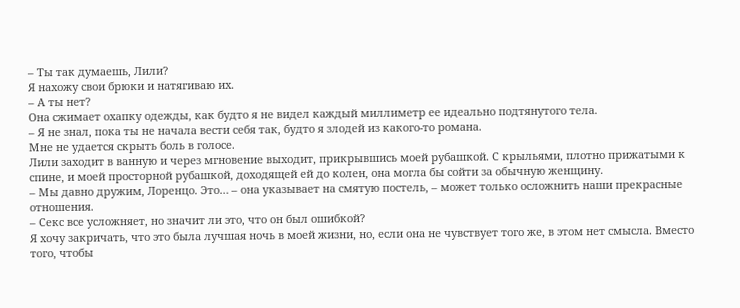– Ты так думаешь, Лили?
Я нахожу свои брюки и натягиваю их.
– А ты нет?
Она сжимает охапку одежды, как будто я не видел каждый миллиметр ее идеально подтянутого тела.
– Я не знал, пока ты не начала вести себя так, будто я злодей из какого-то романа.
Мне не удается скрыть боль в голосе.
Лили заходит в ванную и через мгновение выходит, прикрывшись моей рубашкой. С крыльями, плотно прижатыми к спине, и моей просторной рубашкой, доходящей ей до колен, она могла бы сойти за обычную женщину.
– Мы давно дружим, Лоренцо. Это… – она указывает на смятую постель, – может только осложнить наши прекрасные отношения.
– Секс все усложняет, но значит ли это, что он был ошибкой?
Я хочу закричать, что это была лучшая ночь в моей жизни, но, если она не чувствует того же, в этом нет смысла. Вместо того, чтобы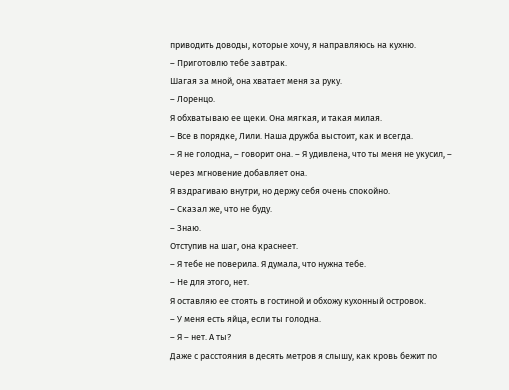приводить доводы, которые хочу, я направляюсь на кухню.
– Приготовлю тебе завтрак.
Шагая за мной, она хватает меня за руку.
– Лоренцо.
Я обхватываю ее щеки. Она мягкая, и такая милая.
– Все в порядке, Лили. Наша дружба выстоит, как и всегда.
– Я не голодна, – говорит она. – Я удивлена, что ты меня не укусил, – через мгновение добавляет она.
Я вздрагиваю внутри, но держу себя очень спокойно.
– Сказал же, что не буду.
– Знаю.
Отступив на шаг, она краснеет.
– Я тебе не поверила. Я думала, что нужна тебе.
– Не для этого, нет.
Я оставляю ее стоять в гостиной и обхожу кухонный островок.
– У меня есть яйца, если ты голодна.
– Я – нет. А ты?
Даже с расстояния в десять метров я слышу, как кровь бежит по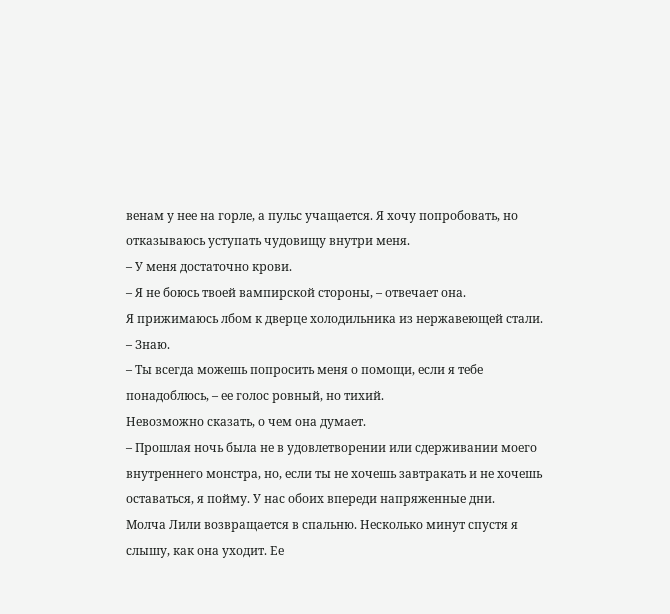венам у нее на горле, а пульс учащается. Я хочу попробовать, но отказываюсь уступать чудовищу внутри меня.
– У меня достаточно крови.
– Я не боюсь твоей вампирской стороны, – отвечает она.
Я прижимаюсь лбом к дверце холодильника из нержавеющей стали.
– Знаю.
– Ты всегда можешь попросить меня о помощи, если я тебе понадоблюсь, – ее голос ровный, но тихий.
Невозможно сказать, о чем она думает.
– Прошлая ночь была не в удовлетворении или сдерживании моего внутреннего монстра, но, если ты не хочешь завтракать и не хочешь оставаться, я пойму. У нас обоих впереди напряженные дни.
Молча Лили возвращается в спальню. Несколько минут спустя я слышу, как она уходит. Ее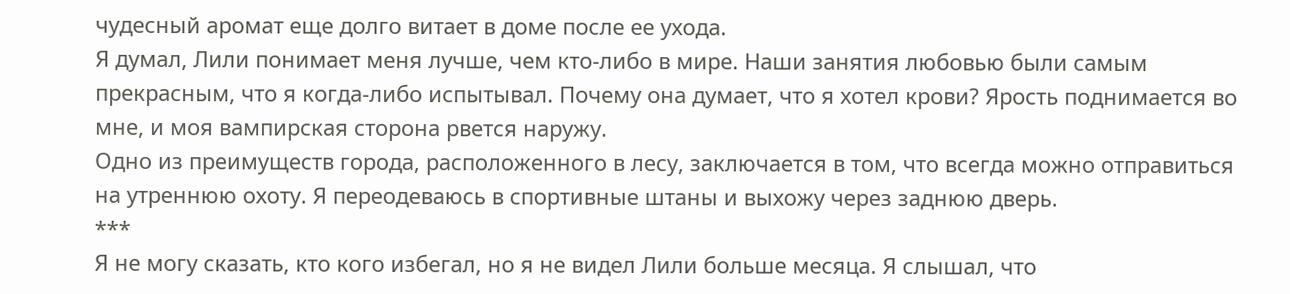чудесный аромат еще долго витает в доме после ее ухода.
Я думал, Лили понимает меня лучше, чем кто-либо в мире. Наши занятия любовью были самым прекрасным, что я когда-либо испытывал. Почему она думает, что я хотел крови? Ярость поднимается во мне, и моя вампирская сторона рвется наружу.
Одно из преимуществ города, расположенного в лесу, заключается в том, что всегда можно отправиться на утреннюю охоту. Я переодеваюсь в спортивные штаны и выхожу через заднюю дверь.
***
Я не могу сказать, кто кого избегал, но я не видел Лили больше месяца. Я слышал, что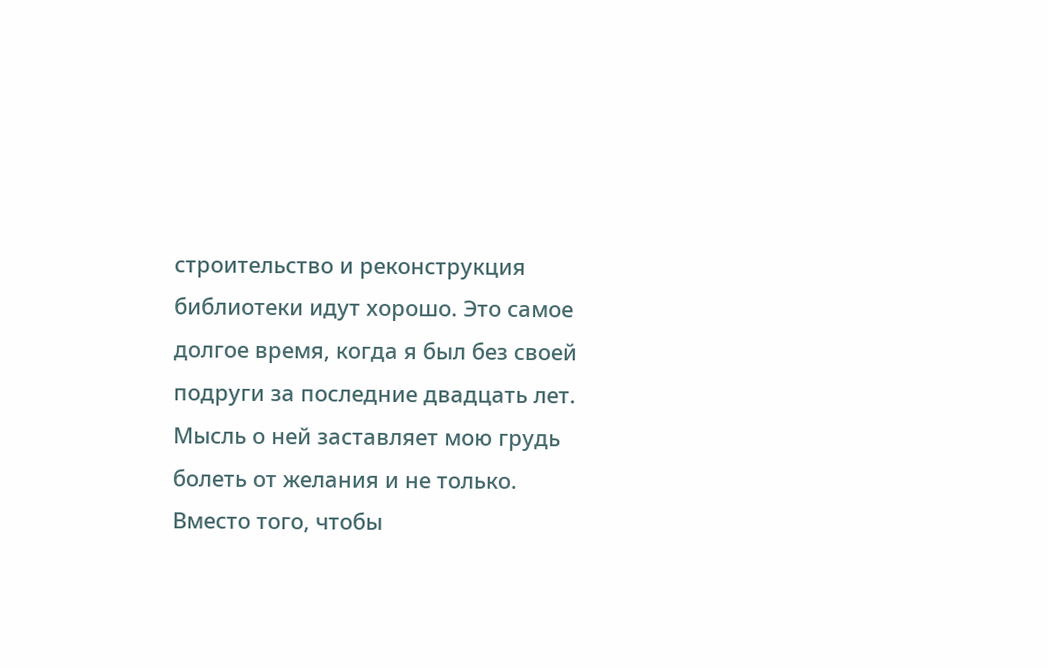строительство и реконструкция библиотеки идут хорошо. Это самое долгое время, когда я был без своей подруги за последние двадцать лет. Мысль о ней заставляет мою грудь болеть от желания и не только.
Вместо того, чтобы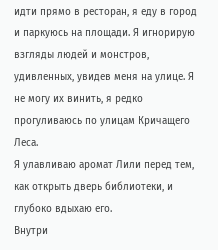идти прямо в ресторан, я еду в город и паркуюсь на площади. Я игнорирую взгляды людей и монстров, удивленных, увидев меня на улице. Я не могу их винить, я редко прогуливаюсь по улицам Кричащего Леса.
Я улавливаю аромат Лили перед тем, как открыть дверь библиотеки, и глубоко вдыхаю его.
Внутри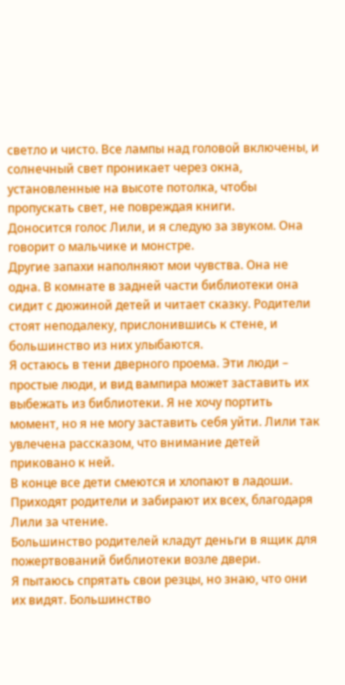светло и чисто. Все лампы над головой включены, и солнечный свет проникает через окна, установленные на высоте потолка, чтобы пропускать свет, не повреждая книги.
Доносится голос Лили, и я следую за звуком. Она говорит о мальчике и монстре.
Другие запахи наполняют мои чувства. Она не одна. В комнате в задней части библиотеки она сидит с дюжиной детей и читает сказку. Родители стоят неподалеку, прислонившись к стене, и большинство из них улыбаются.
Я остаюсь в тени дверного проема. Эти люди – простые люди, и вид вампира может заставить их выбежать из библиотеки. Я не хочу портить момент, но я не могу заставить себя уйти. Лили так увлечена рассказом, что внимание детей приковано к ней.
В конце все дети смеются и хлопают в ладоши. Приходят родители и забирают их всех, благодаря Лили за чтение.
Большинство родителей кладут деньги в ящик для пожертвований библиотеки возле двери.
Я пытаюсь спрятать свои резцы, но знаю, что они их видят. Большинство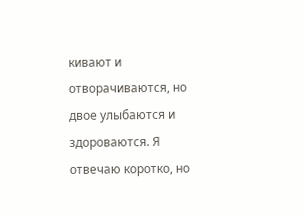кивают и отворачиваются, но двое улыбаются и здороваются. Я отвечаю коротко, но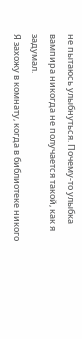не пытаюсь улыбнуться. Почему-то улыбка вампира никогда не получается такой, как я задумал.
Я захожу в комнату, когда в библиотеке никого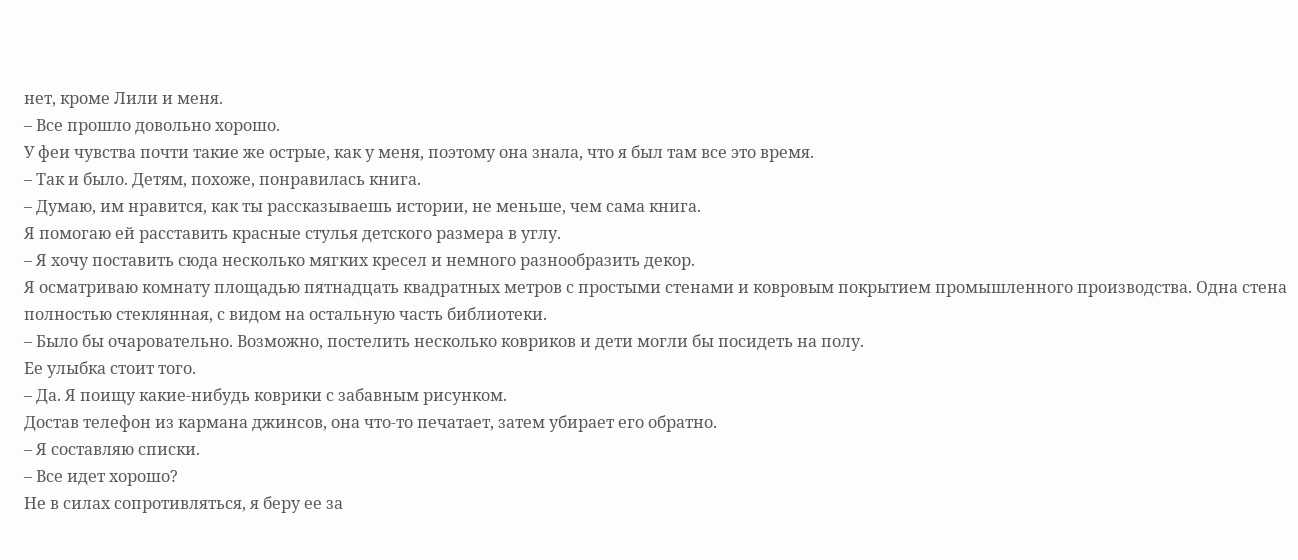нет, кроме Лили и меня.
– Все прошло довольно хорошо.
У феи чувства почти такие же острые, как у меня, поэтому она знала, что я был там все это время.
– Так и было. Детям, похоже, понравилась книга.
– Думаю, им нравится, как ты рассказываешь истории, не меньше, чем сама книга.
Я помогаю ей расставить красные стулья детского размера в углу.
– Я хочу поставить сюда несколько мягких кресел и немного разнообразить декор.
Я осматриваю комнату площадью пятнадцать квадратных метров с простыми стенами и ковровым покрытием промышленного производства. Одна стена полностью стеклянная, с видом на остальную часть библиотеки.
– Было бы очаровательно. Возможно, постелить несколько ковриков и дети могли бы посидеть на полу.
Ее улыбка стоит того.
– Да. Я поищу какие-нибудь коврики с забавным рисунком.
Достав телефон из кармана джинсов, она что-то печатает, затем убирает его обратно.
– Я составляю списки.
– Все идет хорошо?
Не в силах сопротивляться, я беру ее за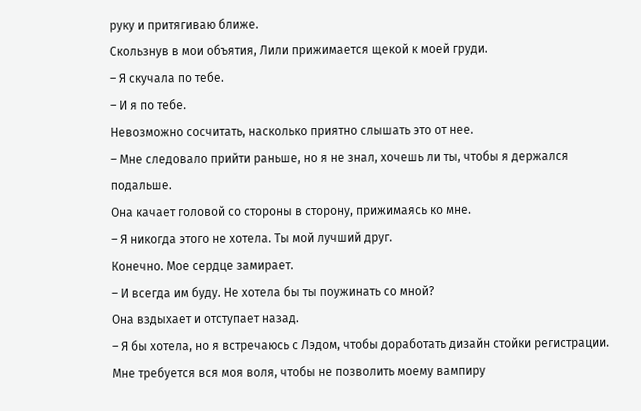руку и притягиваю ближе.
Скользнув в мои объятия, Лили прижимается щекой к моей груди.
– Я скучала по тебе.
– И я по тебе.
Невозможно сосчитать, насколько приятно слышать это от нее.
– Мне следовало прийти раньше, но я не знал, хочешь ли ты, чтобы я держался подальше.
Она качает головой со стороны в сторону, прижимаясь ко мне.
– Я никогда этого не хотела. Ты мой лучший друг.
Конечно. Мое сердце замирает.
– И всегда им буду. Не хотела бы ты поужинать со мной?
Она вздыхает и отступает назад.
– Я бы хотела, но я встречаюсь с Лэдом, чтобы доработать дизайн стойки регистрации.
Мне требуется вся моя воля, чтобы не позволить моему вампиру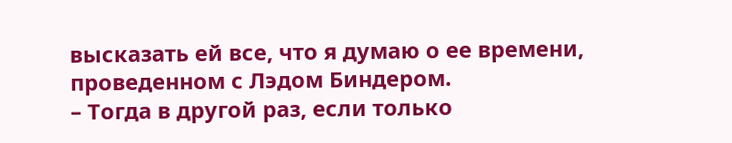высказать ей все, что я думаю о ее времени, проведенном с Лэдом Биндером.
– Тогда в другой раз, если только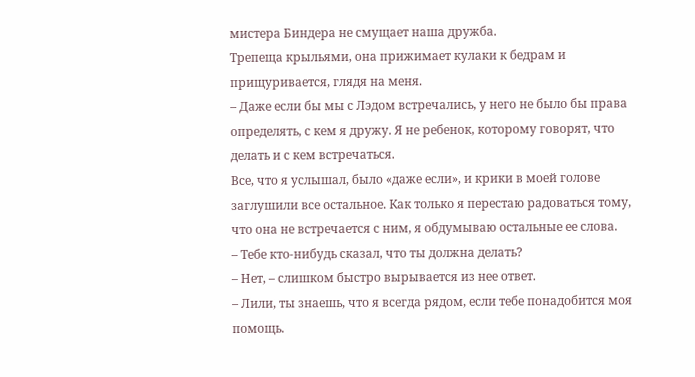мистера Биндера не смущает наша дружба.
Трепеща крыльями, она прижимает кулаки к бедрам и прищуривается, глядя на меня.
– Даже если бы мы с Лэдом встречались, у него не было бы права определять, с кем я дружу. Я не ребенок, которому говорят, что делать и с кем встречаться.
Все, что я услышал, было «даже если», и крики в моей голове заглушили все остальное. Как только я перестаю радоваться тому, что она не встречается с ним, я обдумываю остальные ее слова.
– Тебе кто-нибудь сказал, что ты должна делать?
– Нет, – слишком быстро вырывается из нее ответ.
– Лили, ты знаешь, что я всегда рядом, если тебе понадобится моя помощь.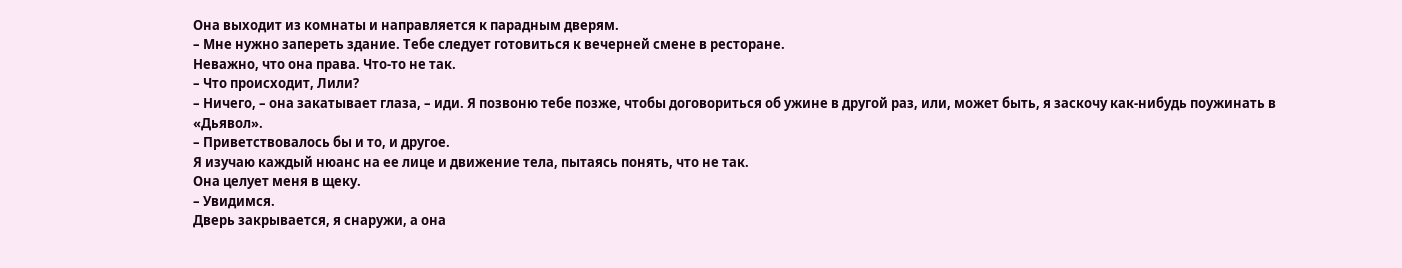Она выходит из комнаты и направляется к парадным дверям.
– Мне нужно запереть здание. Тебе следует готовиться к вечерней смене в ресторане.
Неважно, что она права. Что-то не так.
– Что происходит, Лили?
– Ничего, – она закатывает глаза, – иди. Я позвоню тебе позже, чтобы договориться об ужине в другой раз, или, может быть, я заскочу как-нибудь поужинать в «Дьявол».
– Приветствовалось бы и то, и другое.
Я изучаю каждый нюанс на ее лице и движение тела, пытаясь понять, что не так.
Она целует меня в щеку.
– Увидимся.
Дверь закрывается, я снаружи, а она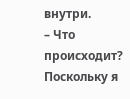внутри.
– Что происходит?
Поскольку я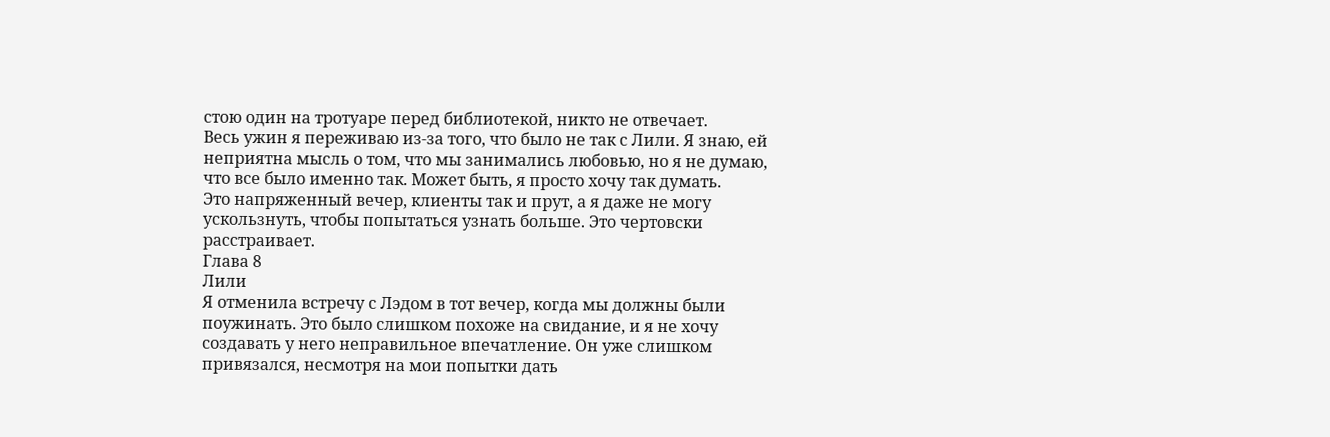стою один на тротуаре перед библиотекой, никто не отвечает.
Весь ужин я переживаю из-за того, что было не так с Лили. Я знаю, ей неприятна мысль о том, что мы занимались любовью, но я не думаю, что все было именно так. Может быть, я просто хочу так думать.
Это напряженный вечер, клиенты так и прут, а я даже не могу ускользнуть, чтобы попытаться узнать больше. Это чертовски расстраивает.
Глава 8
Лили
Я отменила встречу с Лэдом в тот вечер, когда мы должны были поужинать. Это было слишком похоже на свидание, и я не хочу создавать у него неправильное впечатление. Он уже слишком привязался, несмотря на мои попытки дать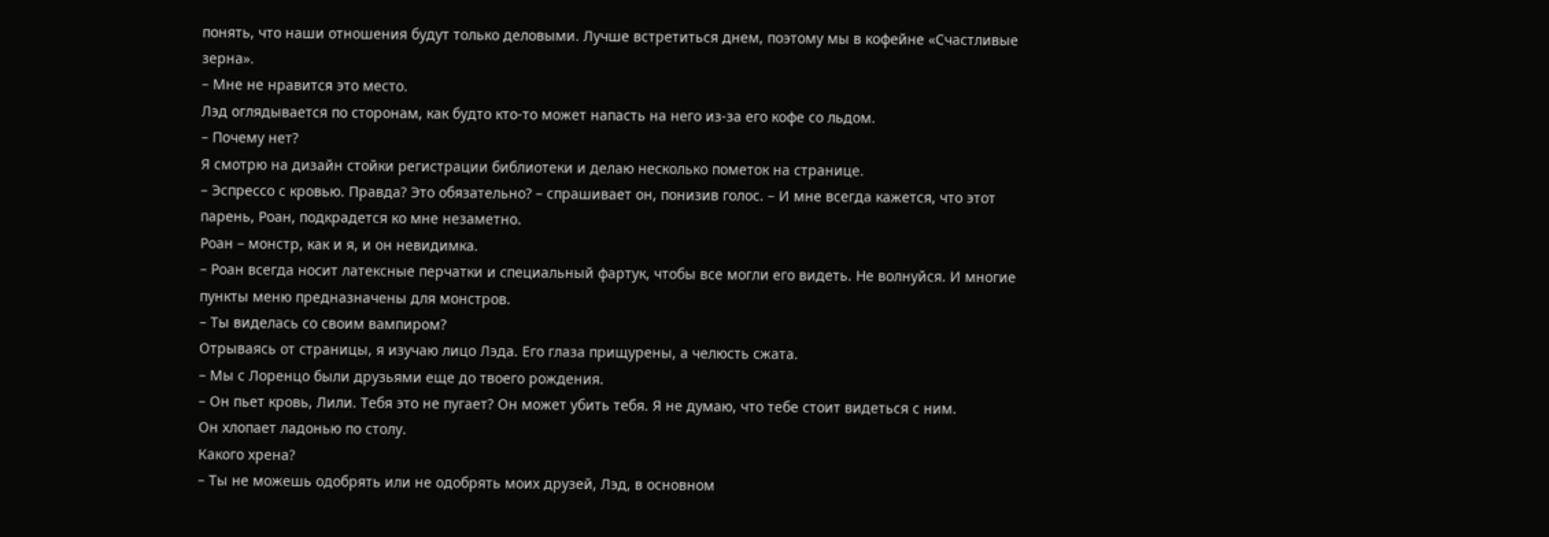понять, что наши отношения будут только деловыми. Лучше встретиться днем, поэтому мы в кофейне «Счастливые зерна».
– Мне не нравится это место.
Лэд оглядывается по сторонам, как будто кто-то может напасть на него из-за его кофе со льдом.
– Почему нет?
Я смотрю на дизайн стойки регистрации библиотеки и делаю несколько пометок на странице.
– Эспрессо с кровью. Правда? Это обязательно? – спрашивает он, понизив голос. – И мне всегда кажется, что этот парень, Роан, подкрадется ко мне незаметно.
Роан – монстр, как и я, и он невидимка.
– Роан всегда носит латексные перчатки и специальный фартук, чтобы все могли его видеть. Не волнуйся. И многие пункты меню предназначены для монстров.
– Ты виделась со своим вампиром?
Отрываясь от страницы, я изучаю лицо Лэда. Его глаза прищурены, а челюсть сжата.
– Мы с Лоренцо были друзьями еще до твоего рождения.
– Он пьет кровь, Лили. Тебя это не пугает? Он может убить тебя. Я не думаю, что тебе стоит видеться с ним.
Он хлопает ладонью по столу.
Какого хрена?
– Ты не можешь одобрять или не одобрять моих друзей, Лэд, в основном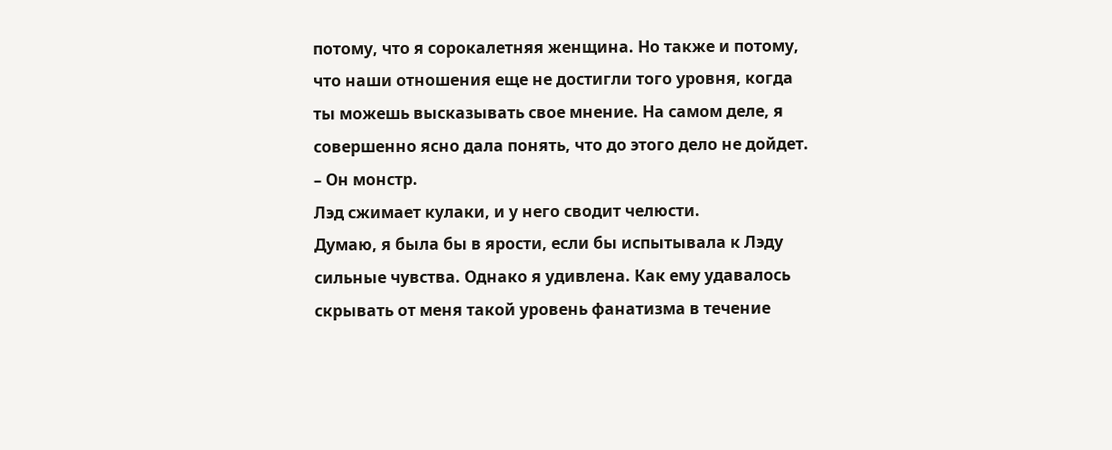потому, что я сорокалетняя женщина. Но также и потому, что наши отношения еще не достигли того уровня, когда ты можешь высказывать свое мнение. На самом деле, я совершенно ясно дала понять, что до этого дело не дойдет.
– Он монстр.
Лэд сжимает кулаки, и у него сводит челюсти.
Думаю, я была бы в ярости, если бы испытывала к Лэду сильные чувства. Однако я удивлена. Как ему удавалось скрывать от меня такой уровень фанатизма в течение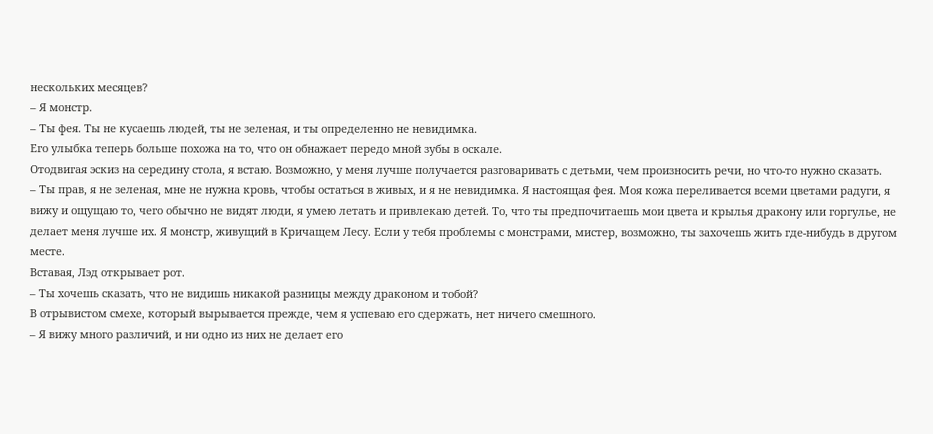нескольких месяцев?
– Я монстр.
– Ты фея. Ты не кусаешь людей, ты не зеленая, и ты определенно не невидимка.
Его улыбка теперь больше похожа на то, что он обнажает передо мной зубы в оскале.
Отодвигая эскиз на середину стола, я встаю. Возможно, у меня лучше получается разговаривать с детьми, чем произносить речи, но что-то нужно сказать.
– Ты прав, я не зеленая, мне не нужна кровь, чтобы остаться в живых, и я не невидимка. Я настоящая фея. Моя кожа переливается всеми цветами радуги, я вижу и ощущаю то, чего обычно не видят люди, я умею летать и привлекаю детей. То, что ты предпочитаешь мои цвета и крылья дракону или горгулье, не делает меня лучше их. Я монстр, живущий в Кричащем Лесу. Если у тебя проблемы с монстрами, мистер, возможно, ты захочешь жить где-нибудь в другом месте.
Вставая, Лэд открывает рот.
– Ты хочешь сказать, что не видишь никакой разницы между драконом и тобой?
В отрывистом смехе, который вырывается прежде, чем я успеваю его сдержать, нет ничего смешного.
– Я вижу много различий, и ни одно из них не делает его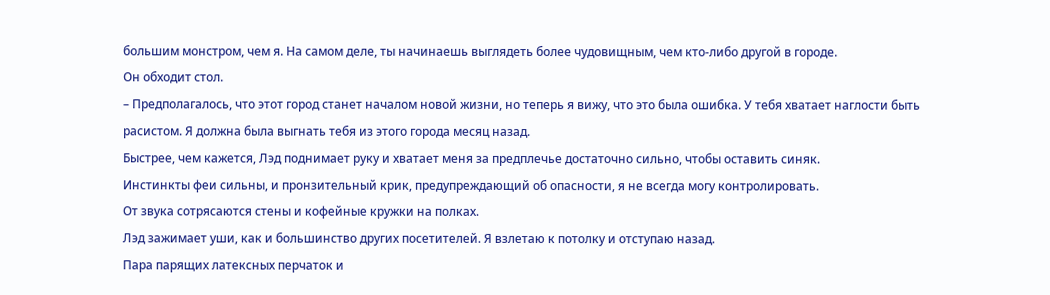большим монстром, чем я. На самом деле, ты начинаешь выглядеть более чудовищным, чем кто-либо другой в городе.
Он обходит стол.
– Предполагалось, что этот город станет началом новой жизни, но теперь я вижу, что это была ошибка. У тебя хватает наглости быть расистом. Я должна была выгнать тебя из этого города месяц назад.
Быстрее, чем кажется, Лэд поднимает руку и хватает меня за предплечье достаточно сильно, чтобы оставить синяк.
Инстинкты феи сильны, и пронзительный крик, предупреждающий об опасности, я не всегда могу контролировать.
От звука сотрясаются стены и кофейные кружки на полках.
Лэд зажимает уши, как и большинство других посетителей. Я взлетаю к потолку и отступаю назад.
Пара парящих латексных перчаток и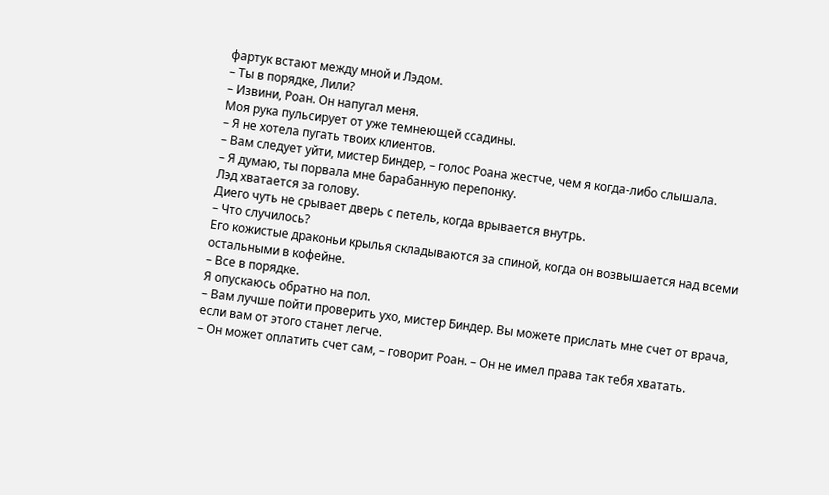фартук встают между мной и Лэдом.
– Ты в порядке, Лили?
– Извини, Роан. Он напугал меня.
Моя рука пульсирует от уже темнеющей ссадины.
– Я не хотела пугать твоих клиентов.
– Вам следует уйти, мистер Биндер, – голос Роана жестче, чем я когда-либо слышала.
– Я думаю, ты порвала мне барабанную перепонку.
Лэд хватается за голову.
Диего чуть не срывает дверь с петель, когда врывается внутрь.
– Что случилось?
Его кожистые драконьи крылья складываются за спиной, когда он возвышается над всеми остальными в кофейне.
– Все в порядке.
Я опускаюсь обратно на пол.
– Вам лучше пойти проверить ухо, мистер Биндер. Вы можете прислать мне счет от врача, если вам от этого станет легче.
– Он может оплатить счет сам, – говорит Роан. – Он не имел права так тебя хватать.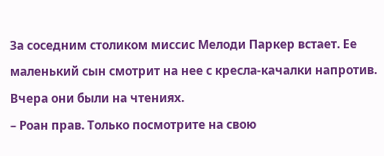За соседним столиком миссис Мелоди Паркер встает. Ее маленький сын смотрит на нее с кресла-качалки напротив. Вчера они были на чтениях.
– Роан прав. Только посмотрите на свою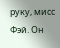руку, мисс Фэй. Он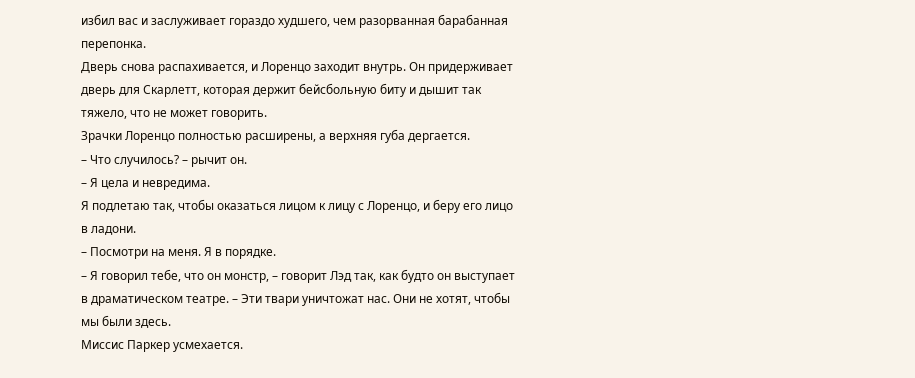избил вас и заслуживает гораздо худшего, чем разорванная барабанная перепонка.
Дверь снова распахивается, и Лоренцо заходит внутрь. Он придерживает дверь для Скарлетт, которая держит бейсбольную биту и дышит так тяжело, что не может говорить.
Зрачки Лоренцо полностью расширены, а верхняя губа дергается.
– Что случилось? – рычит он.
– Я цела и невредима.
Я подлетаю так, чтобы оказаться лицом к лицу с Лоренцо, и беру его лицо в ладони.
– Посмотри на меня. Я в порядке.
– Я говорил тебе, что он монстр, – говорит Лэд так, как будто он выступает в драматическом театре. – Эти твари уничтожат нас. Они не хотят, чтобы мы были здесь.
Миссис Паркер усмехается.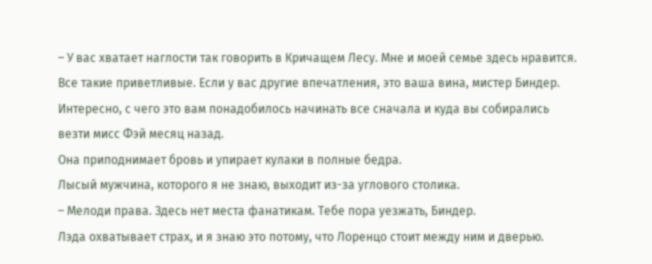– У вас хватает наглости так говорить в Кричащем Лесу. Мне и моей семье здесь нравится. Все такие приветливые. Если у вас другие впечатления, это ваша вина, мистер Биндер. Интересно, с чего это вам понадобилось начинать все сначала и куда вы собирались везти мисс Фэй месяц назад.
Она приподнимает бровь и упирает кулаки в полные бедра.
Лысый мужчина, которого я не знаю, выходит из-за углового столика.
– Мелоди права. Здесь нет места фанатикам. Тебе пора уезжать, Биндер.
Лэда охватывает страх, и я знаю это потому, что Лоренцо стоит между ним и дверью.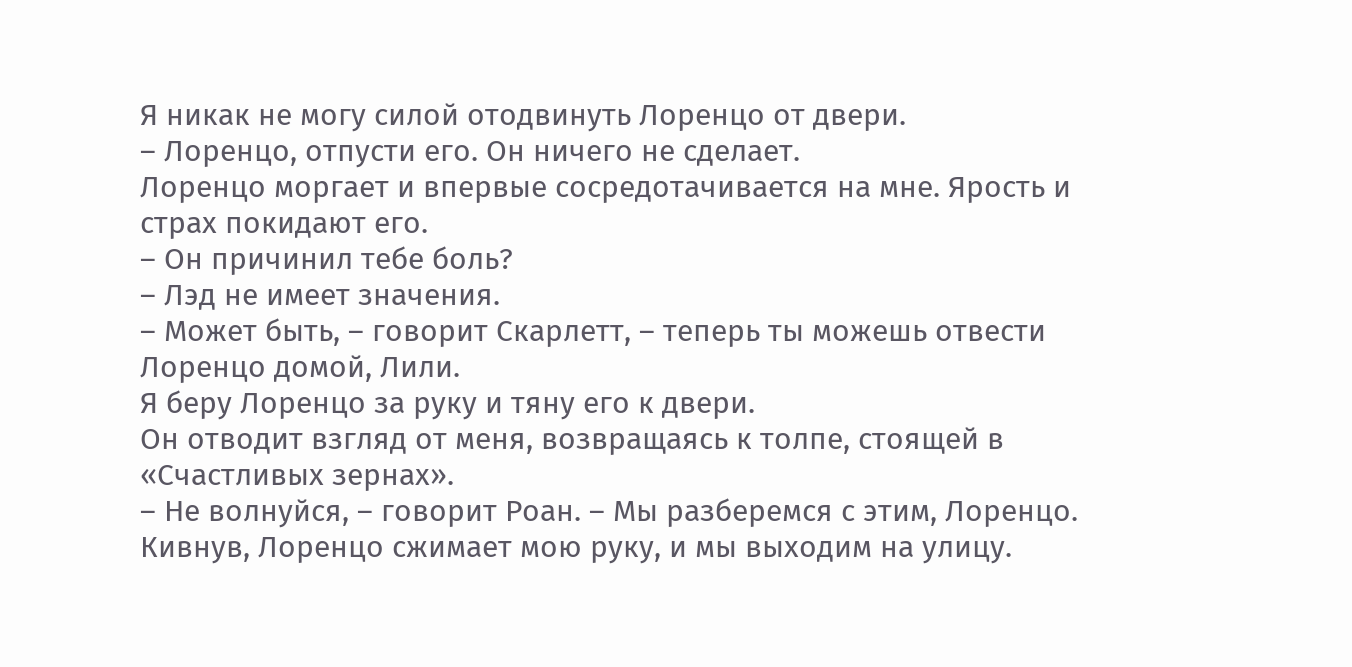Я никак не могу силой отодвинуть Лоренцо от двери.
– Лоренцо, отпусти его. Он ничего не сделает.
Лоренцо моргает и впервые сосредотачивается на мне. Ярость и страх покидают его.
– Он причинил тебе боль?
– Лэд не имеет значения.
– Может быть, – говорит Скарлетт, – теперь ты можешь отвести Лоренцо домой, Лили.
Я беру Лоренцо за руку и тяну его к двери.
Он отводит взгляд от меня, возвращаясь к толпе, стоящей в «Счастливых зернах».
– Не волнуйся, – говорит Роан. – Мы разберемся с этим, Лоренцо.
Кивнув, Лоренцо сжимает мою руку, и мы выходим на улицу.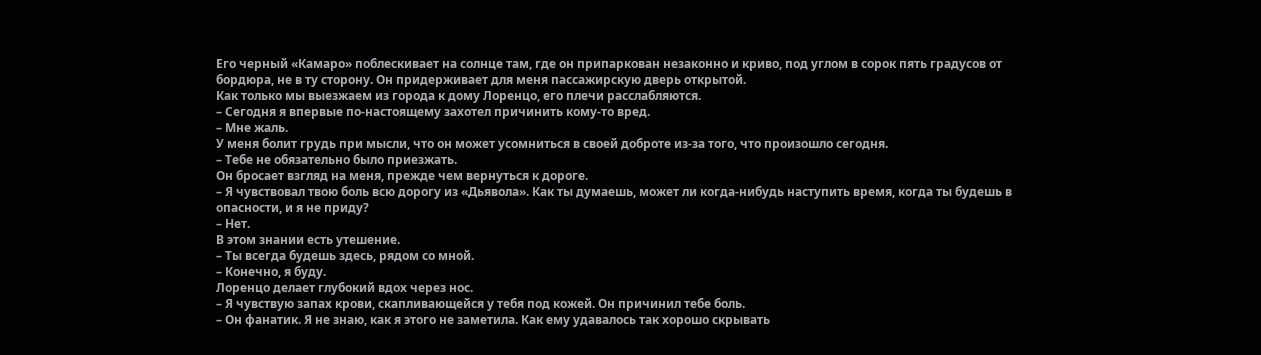Его черный «Камаро» поблескивает на солнце там, где он припаркован незаконно и криво, под углом в сорок пять градусов от бордюра, не в ту сторону. Он придерживает для меня пассажирскую дверь открытой.
Как только мы выезжаем из города к дому Лоренцо, его плечи расслабляются.
– Сегодня я впервые по-настоящему захотел причинить кому-то вред.
– Мне жаль.
У меня болит грудь при мысли, что он может усомниться в своей доброте из-за того, что произошло сегодня.
– Тебе не обязательно было приезжать.
Он бросает взгляд на меня, прежде чем вернуться к дороге.
– Я чувствовал твою боль всю дорогу из «Дьявола». Как ты думаешь, может ли когда-нибудь наступить время, когда ты будешь в опасности, и я не приду?
– Нет.
В этом знании есть утешение.
– Ты всегда будешь здесь, рядом со мной.
– Конечно, я буду.
Лоренцо делает глубокий вдох через нос.
– Я чувствую запах крови, скапливающейся у тебя под кожей. Он причинил тебе боль.
– Он фанатик. Я не знаю, как я этого не заметила. Как ему удавалось так хорошо скрывать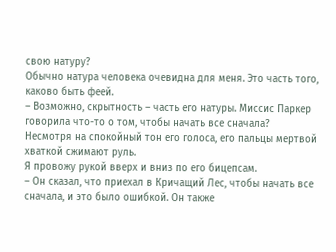свою натуру?
Обычно натура человека очевидна для меня. Это часть того, каково быть феей.
– Возможно, скрытность – часть его натуры. Миссис Паркер говорила что-то о том, чтобы начать все сначала?
Несмотря на спокойный тон его голоса, его пальцы мертвой хваткой сжимают руль.
Я провожу рукой вверх и вниз по его бицепсам.
– Он сказал, что приехал в Кричащий Лес, чтобы начать все сначала, и это было ошибкой. Он также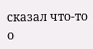сказал что-то о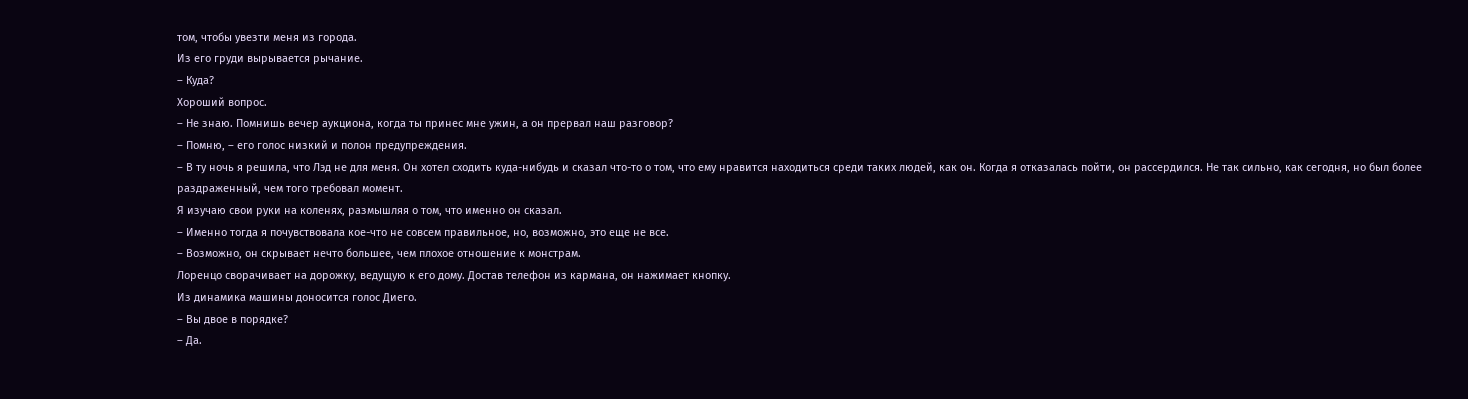том, чтобы увезти меня из города.
Из его груди вырывается рычание.
– Куда?
Хороший вопрос.
– Не знаю. Помнишь вечер аукциона, когда ты принес мне ужин, а он прервал наш разговор?
– Помню, – его голос низкий и полон предупреждения.
– В ту ночь я решила, что Лэд не для меня. Он хотел сходить куда-нибудь и сказал что-то о том, что ему нравится находиться среди таких людей, как он. Когда я отказалась пойти, он рассердился. Не так сильно, как сегодня, но был более раздраженный, чем того требовал момент.
Я изучаю свои руки на коленях, размышляя о том, что именно он сказал.
– Именно тогда я почувствовала кое-что не совсем правильное, но, возможно, это еще не все.
– Возможно, он скрывает нечто большее, чем плохое отношение к монстрам.
Лоренцо сворачивает на дорожку, ведущую к его дому. Достав телефон из кармана, он нажимает кнопку.
Из динамика машины доносится голос Диего.
– Вы двое в порядке?
– Да.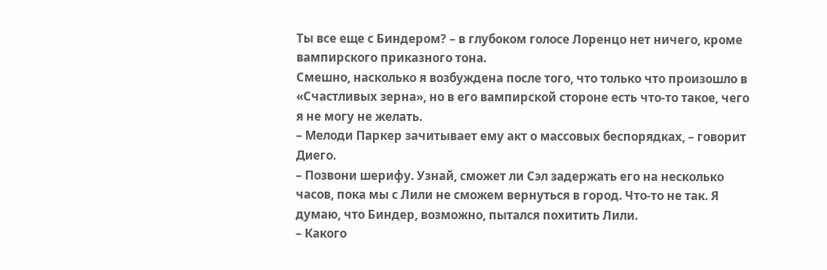Ты все еще с Биндером? – в глубоком голосе Лоренцо нет ничего, кроме вампирского приказного тона.
Смешно, насколько я возбуждена после того, что только что произошло в «Счастливых зерна», но в его вампирской стороне есть что-то такое, чего я не могу не желать.
– Мелоди Паркер зачитывает ему акт о массовых беспорядках, – говорит Диего.
– Позвони шерифу. Узнай, сможет ли Сэл задержать его на несколько часов, пока мы с Лили не сможем вернуться в город. Что-то не так. Я думаю, что Биндер, возможно, пытался похитить Лили.
– Какого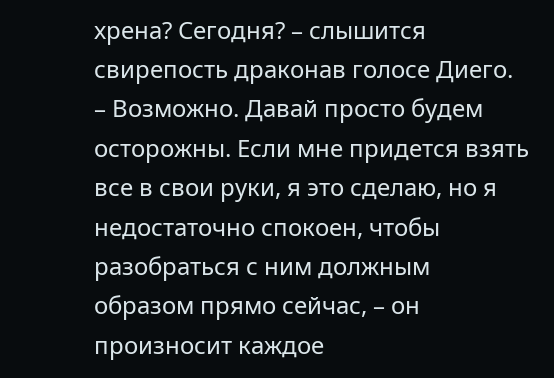хрена? Сегодня? – слышится свирепость драконав голосе Диего.
– Возможно. Давай просто будем осторожны. Если мне придется взять все в свои руки, я это сделаю, но я недостаточно спокоен, чтобы разобраться с ним должным образом прямо сейчас, – он произносит каждое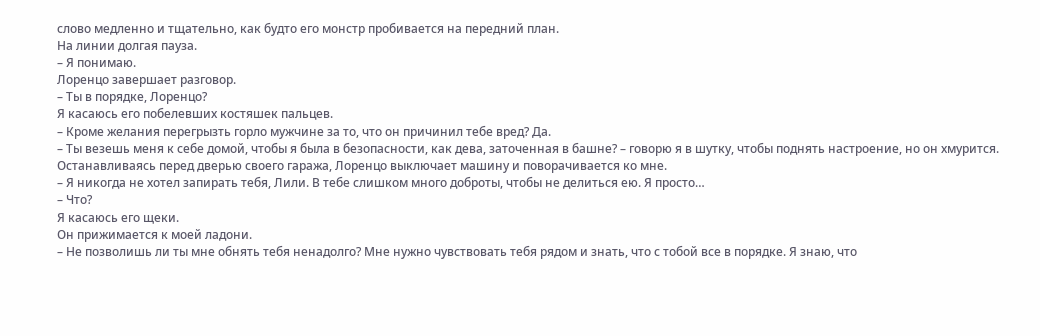слово медленно и тщательно, как будто его монстр пробивается на передний план.
На линии долгая пауза.
– Я понимаю.
Лоренцо завершает разговор.
– Ты в порядке, Лоренцо?
Я касаюсь его побелевших костяшек пальцев.
– Кроме желания перегрызть горло мужчине за то, что он причинил тебе вред? Да.
– Ты везешь меня к себе домой, чтобы я была в безопасности, как дева, заточенная в башне? – говорю я в шутку, чтобы поднять настроение, но он хмурится.
Останавливаясь перед дверью своего гаража, Лоренцо выключает машину и поворачивается ко мне.
– Я никогда не хотел запирать тебя, Лили. В тебе слишком много доброты, чтобы не делиться ею. Я просто…
– Что?
Я касаюсь его щеки.
Он прижимается к моей ладони.
– Не позволишь ли ты мне обнять тебя ненадолго? Мне нужно чувствовать тебя рядом и знать, что с тобой все в порядке. Я знаю, что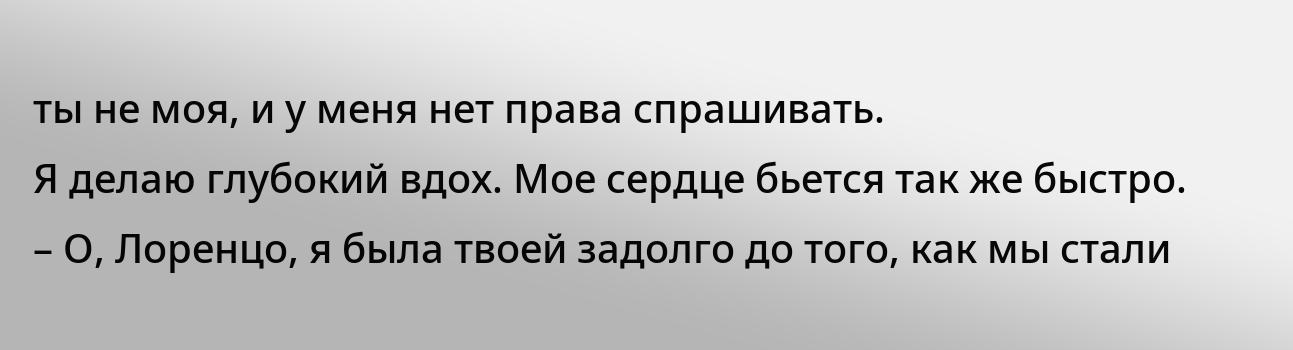ты не моя, и у меня нет права спрашивать.
Я делаю глубокий вдох. Мое сердце бьется так же быстро.
– О, Лоренцо, я была твоей задолго до того, как мы стали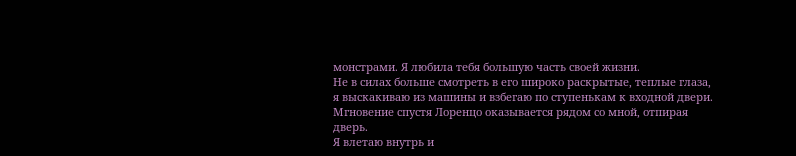монстрами. Я любила тебя большую часть своей жизни.
Не в силах больше смотреть в его широко раскрытые, теплые глаза, я выскакиваю из машины и взбегаю по ступенькам к входной двери.
Мгновение спустя Лоренцо оказывается рядом со мной, отпирая дверь.
Я влетаю внутрь и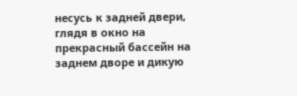несусь к задней двери, глядя в окно на прекрасный бассейн на заднем дворе и дикую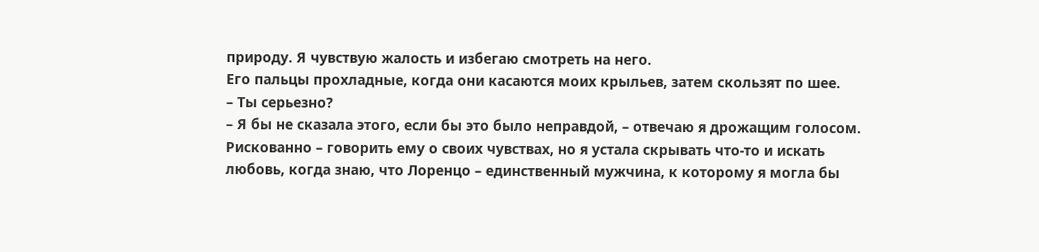природу. Я чувствую жалость и избегаю смотреть на него.
Его пальцы прохладные, когда они касаются моих крыльев, затем скользят по шее.
– Ты серьезно?
– Я бы не сказала этого, если бы это было неправдой, – отвечаю я дрожащим голосом.
Рискованно – говорить ему о своих чувствах, но я устала скрывать что-то и искать любовь, когда знаю, что Лоренцо – единственный мужчина, к которому я могла бы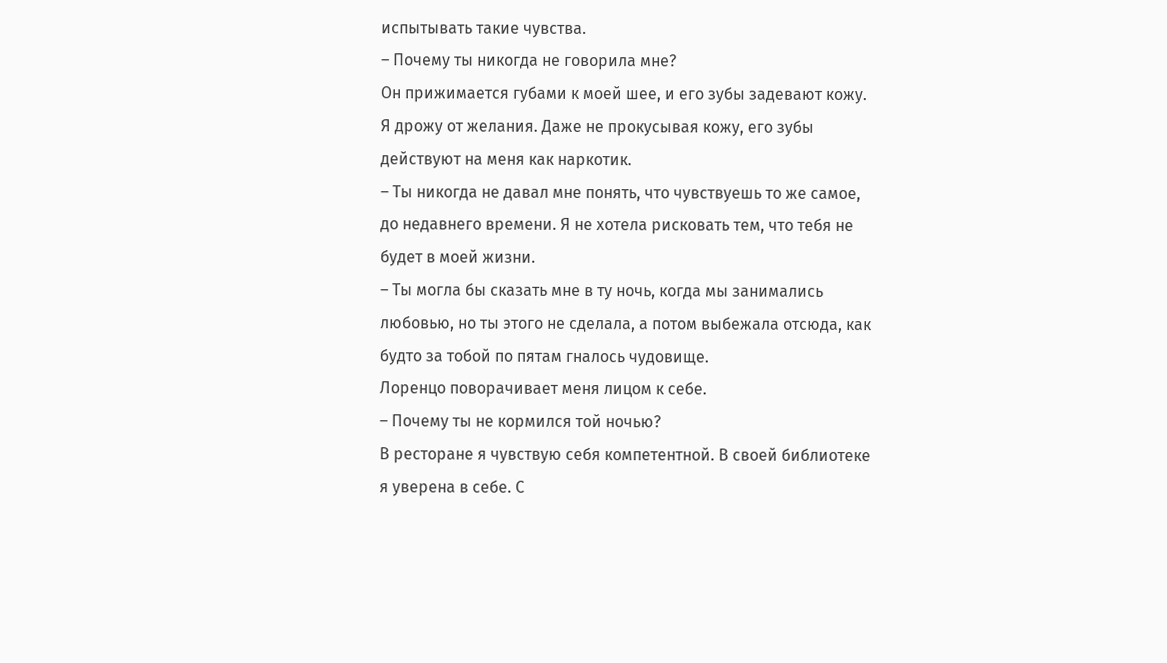испытывать такие чувства.
– Почему ты никогда не говорила мне?
Он прижимается губами к моей шее, и его зубы задевают кожу.
Я дрожу от желания. Даже не прокусывая кожу, его зубы действуют на меня как наркотик.
– Ты никогда не давал мне понять, что чувствуешь то же самое, до недавнего времени. Я не хотела рисковать тем, что тебя не будет в моей жизни.
– Ты могла бы сказать мне в ту ночь, когда мы занимались любовью, но ты этого не сделала, а потом выбежала отсюда, как будто за тобой по пятам гналось чудовище.
Лоренцо поворачивает меня лицом к себе.
– Почему ты не кормился той ночью?
В ресторане я чувствую себя компетентной. В своей библиотеке я уверена в себе. С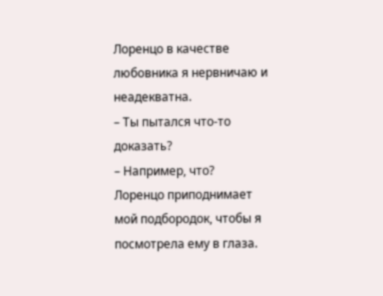Лоренцо в качестве любовника я нервничаю и неадекватна.
– Ты пытался что-то доказать?
– Например, что?
Лоренцо приподнимает мой подбородок, чтобы я посмотрела ему в глаза.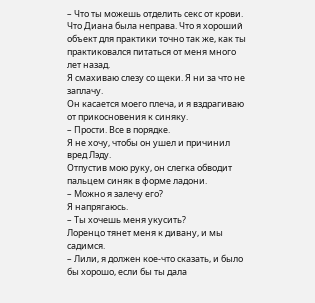– Что ты можешь отделить секс от крови. Что Диана была неправа. Что я хороший объект для практики точно так же, как ты практиковался питаться от меня много лет назад.
Я смахиваю слезу со щеки. Я ни за что не заплачу.
Он касается моего плеча, и я вздрагиваю от прикосновения к синяку.
– Прости. Все в порядке.
Я не хочу, чтобы он ушел и причинил вред Лэду.
Отпустив мою руку, он слегка обводит пальцем синяк в форме ладони.
– Можно я залечу его?
Я напрягаюсь.
– Ты хочешь меня укусить?
Лоренцо тянет меня к дивану, и мы садимся.
– Лили, я должен кое-что сказать, и было бы хорошо, если бы ты дала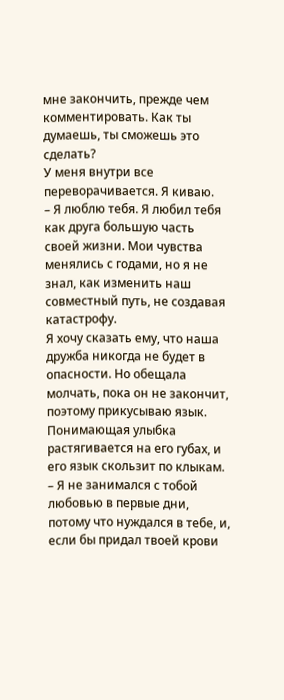мне закончить, прежде чем комментировать. Как ты думаешь, ты сможешь это сделать?
У меня внутри все переворачивается. Я киваю.
– Я люблю тебя. Я любил тебя как друга большую часть своей жизни. Мои чувства менялись с годами, но я не знал, как изменить наш совместный путь, не создавая катастрофу.
Я хочу сказать ему, что наша дружба никогда не будет в опасности. Но обещала молчать, пока он не закончит, поэтому прикусываю язык.
Понимающая улыбка растягивается на его губах, и его язык скользит по клыкам.
– Я не занимался с тобой любовью в первые дни, потому что нуждался в тебе, и, если бы придал твоей крови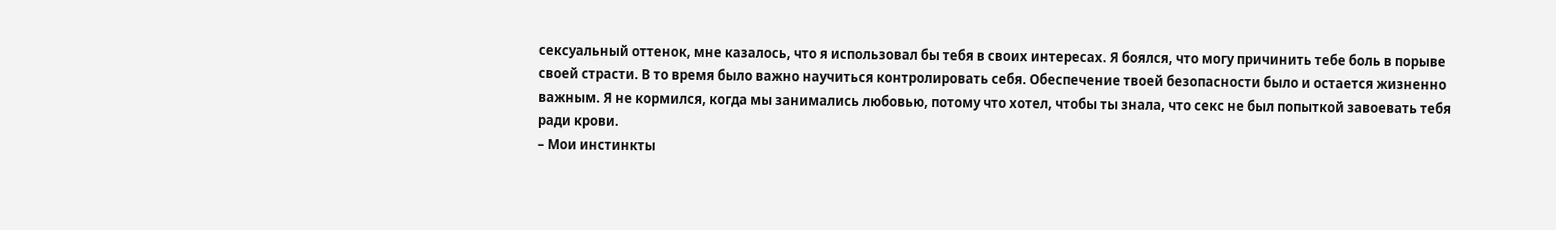сексуальный оттенок, мне казалось, что я использовал бы тебя в своих интересах. Я боялся, что могу причинить тебе боль в порыве своей страсти. В то время было важно научиться контролировать себя. Обеспечение твоей безопасности было и остается жизненно важным. Я не кормился, когда мы занимались любовью, потому что хотел, чтобы ты знала, что секс не был попыткой завоевать тебя ради крови.
– Мои инстинкты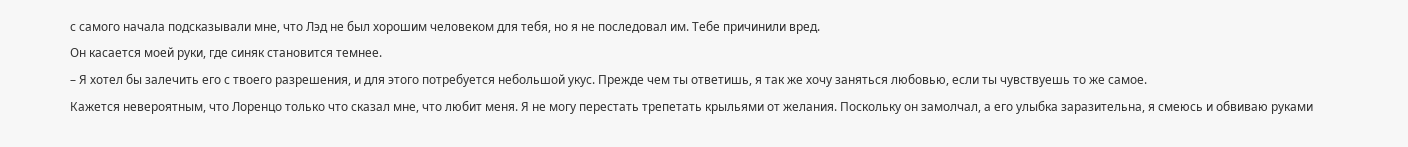с самого начала подсказывали мне, что Лэд не был хорошим человеком для тебя, но я не последовал им. Тебе причинили вред.
Он касается моей руки, где синяк становится темнее.
– Я хотел бы залечить его с твоего разрешения, и для этого потребуется небольшой укус. Прежде чем ты ответишь, я так же хочу заняться любовью, если ты чувствуешь то же самое.
Кажется невероятным, что Лоренцо только что сказал мне, что любит меня. Я не могу перестать трепетать крыльями от желания. Поскольку он замолчал, а его улыбка заразительна, я смеюсь и обвиваю руками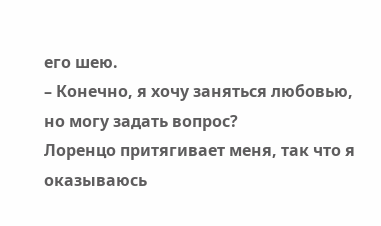его шею.
– Конечно, я хочу заняться любовью, но могу задать вопрос?
Лоренцо притягивает меня, так что я оказываюсь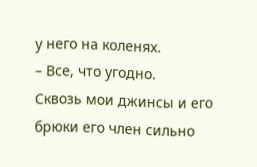у него на коленях.
– Все, что угодно.
Сквозь мои джинсы и его брюки его член сильно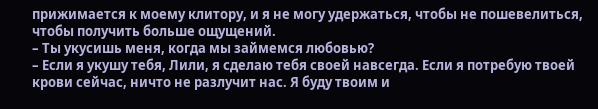прижимается к моему клитору, и я не могу удержаться, чтобы не пошевелиться, чтобы получить больше ощущений.
– Ты укусишь меня, когда мы займемся любовью?
– Если я укушу тебя, Лили, я сделаю тебя своей навсегда. Если я потребую твоей крови сейчас, ничто не разлучит нас. Я буду твоим и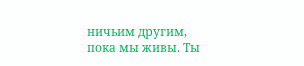ничьим другим, пока мы живы. Ты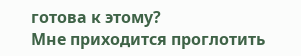готова к этому?
Мне приходится проглотить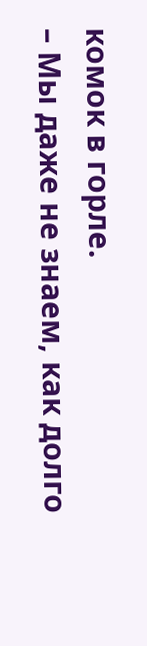комок в горле.
– Мы даже не знаем, как долго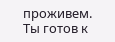проживем. Ты готов к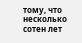тому, что несколько сотен лет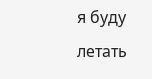я буду летать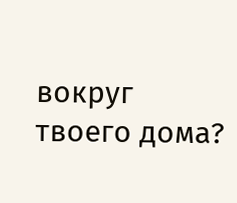вокруг твоего дома?